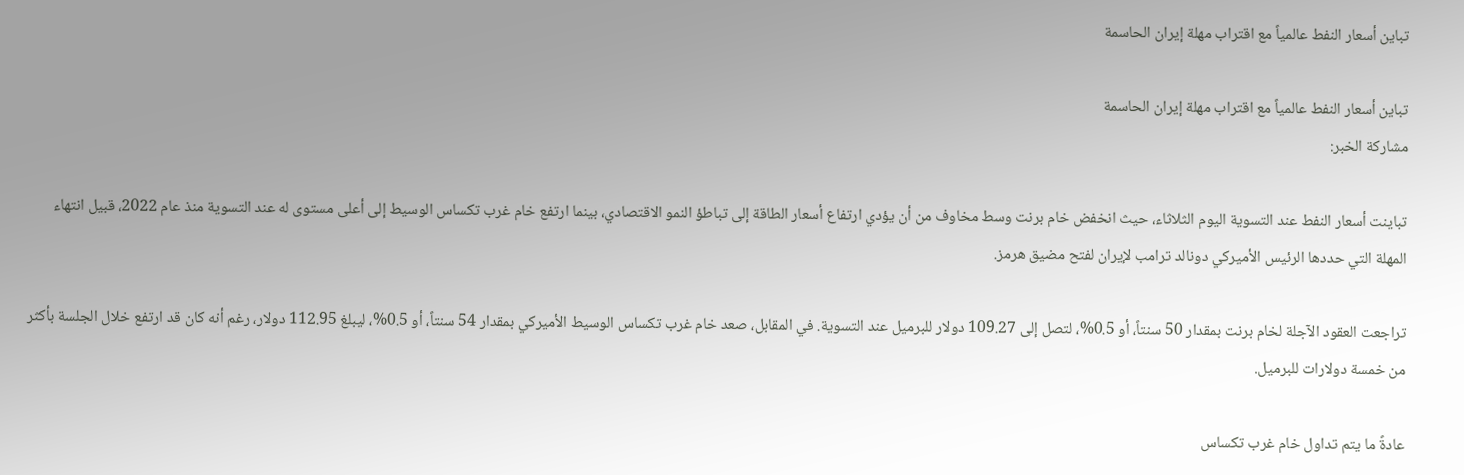تباين أسعار النفط عالمياً مع اقتراب مهلة إيران الحاسمة

تباين أسعار النفط عالمياً مع اقتراب مهلة إيران الحاسمة
مشاركة الخبر:

تباينت أسعار النفط عند التسوية اليوم الثلاثاء، حيث انخفض خام برنت وسط مخاوف من أن يؤدي ارتفاع أسعار الطاقة إلى تباطؤ النمو الاقتصادي، بينما ارتفع خام غرب تكساس الوسيط إلى أعلى مستوى له عند التسوية منذ عام 2022، قبيل انتهاء المهلة التي حددها الرئيس الأميركي دونالد ترامب لإيران لفتح مضيق هرمز.

تراجعت العقود الآجلة لخام برنت بمقدار 50 سنتاً، أو 0.5%، لتصل إلى 109.27 دولار للبرميل عند التسوية. في المقابل، صعد خام غرب تكساس الوسيط الأميركي بمقدار 54 سنتاً، أو 0.5%، ليبلغ 112.95 دولار، رغم أنه كان قد ارتفع خلال الجلسة بأكثر من خمسة دولارات للبرميل.

عادةً ما يتم تداول خام غرب تكساس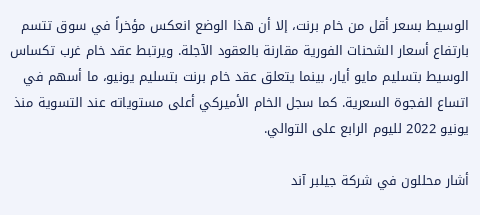الوسيط بسعر أقل من خام برنت، إلا أن هذا الوضع انعكس مؤخراً في سوق تتسم بارتفاع أسعار الشحنات الفورية مقارنة بالعقود الآجلة. ويرتبط عقد خام غرب تكساس الوسيط بتسليم مايو أيار، بينما يتعلق عقد خام برنت بتسليم يونيو، ما أسهم في اتساع الفجوة السعرية. كما سجل الخام الأميركي أعلى مستوياته عند التسوية منذ يونيو 2022 لليوم الرابع على التوالي.

أشار محللون في شركة جيلبر آند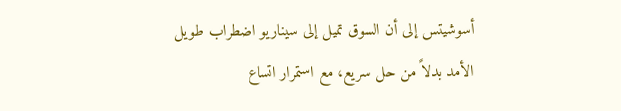أسوشيتس إلى أن السوق تميل إلى سيناريو اضطراب طويل الأمد بدلاً من حل سريع، مع استمرار اتساع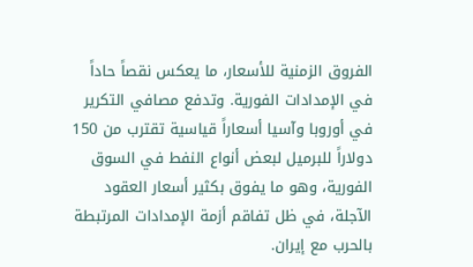الفروق الزمنية للأسعار، ما يعكس نقصاً حاداً في الإمدادات الفورية. وتدفع مصافي التكرير في أوروبا وآسيا أسعاراً قياسية تقترب من 150 دولاراً للبرميل لبعض أنواع النفط في السوق الفورية، وهو ما يفوق بكثير أسعار العقود الآجلة، في ظل تفاقم أزمة الإمدادات المرتبطة بالحرب مع إيران.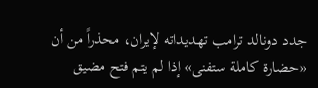جدد دونالد ترامب تهديداته لإيران، محذراً من أن «حضارة كاملة ستفنى» إذا لم يتم فتح مضيق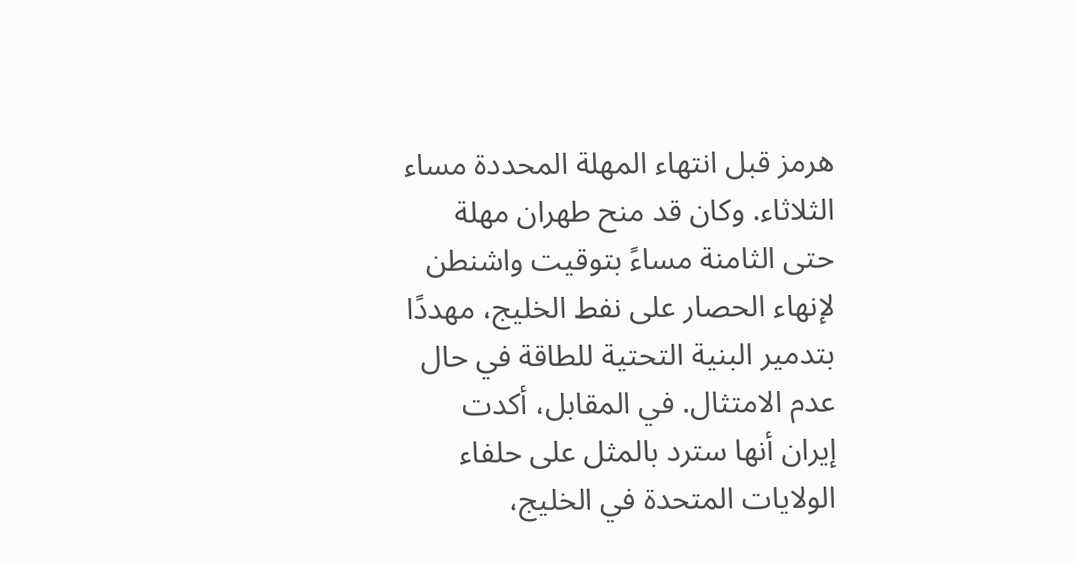هرمز قبل انتهاء المهلة المحددة مساء الثلاثاء. وكان قد منح طهران مهلة حتى الثامنة مساءً بتوقيت واشنطن لإنهاء الحصار على نفط الخليج، مهددًا بتدمير البنية التحتية للطاقة في حال عدم الامتثال. في المقابل، أكدت إيران أنها سترد بالمثل على حلفاء الولايات المتحدة في الخليج،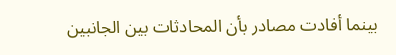بينما أفادت مصادر بأن المحادثات بين الجانبين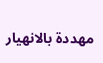مهددة بالانهيار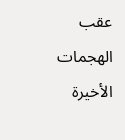عقب الهجمات الأخيرة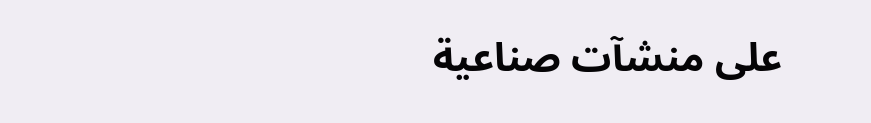على منشآت صناعية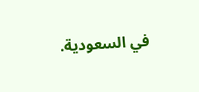في السعودية.